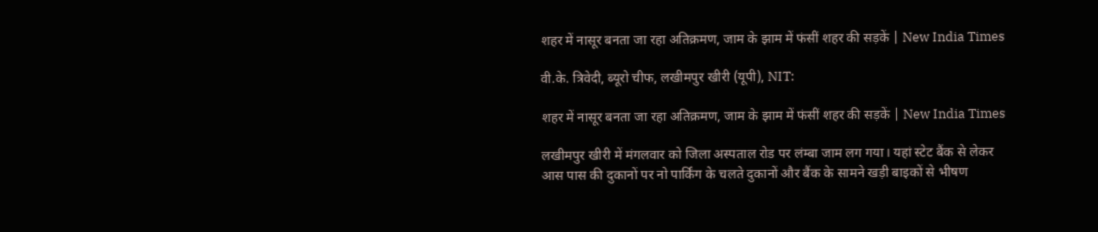शहर में नासूर बनता जा रहा अतिक्रमण, जाम के झाम में फंसीं शहर की सड़कें | New India Times

वी.के. त्रिवेदी, ब्यूरो चीफ, लखीमपुर खीरी (यूपी), NIT:

शहर में नासूर बनता जा रहा अतिक्रमण, जाम के झाम में फंसीं शहर की सड़कें | New India Times

लखीमपुर खीरी में मंगलवार को जिला अस्पताल रोड पर लंम्बा जाम लग गया। यहां स्टेट बैंक से लेकर आस पास की दुकानों पर नो पार्किंग के चलते दुकानों और बैंक के सामने खड़ी बाइकों से भीषण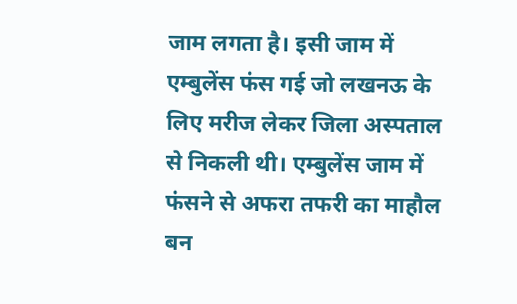जाम लगता है। इसी जाम में एम्बुलेंस फंस गई जो लखनऊ के लिए मरीज लेकर जिला अस्पताल से निकली थी। एम्बुलेंस जाम में फंसने से अफरा तफरी का माहौल बन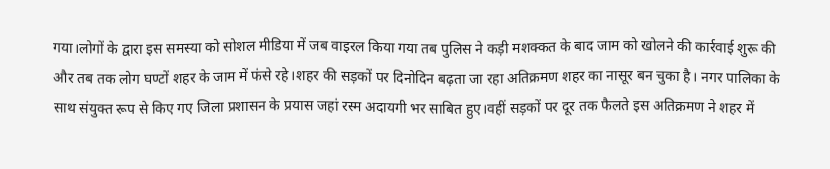गया।लोगों के द्वारा इस समस्या को सोशल मीडिया में जब वाइरल किया गया तब पुलिस ने कड़ी मशक्कत के बाद जाम को खोलने की कार्रवाई शुरू की और तब तक लोग घण्टों शहर के जाम में फंसे रहे।शहर की सड़कों पर दिनोदिन बढ़ता जा रहा अतिक्रमण शहर का नासूर बन चुका है। नगर पालिका के साथ संयुक्त रूप से किए गए जिला प्रशासन के प्रयास जहां रस्म अदायगी भर साबित हुए।वहीं सड़कों पर दूर तक फैलते इस अतिक्रमण ने शहर में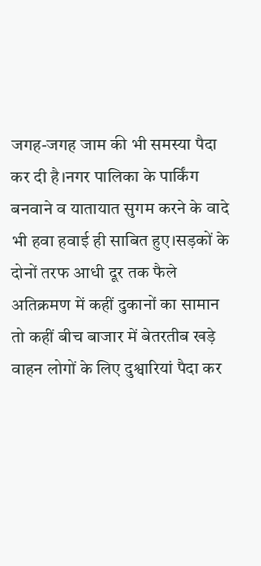जगह-जगह जाम की भी समस्या पैदा कर दी है।नगर पालिका के पार्किंग बनवाने व यातायात सुगम करने के वादे भी हवा हवाई ही साबित हुए।सड़कों के दोनों तरफ आधी दूर तक फैले अतिक्रमण में कहीं दुकानों का सामान तो कहीं बीच बाजार में बेतरतीब खड़े वाहन लोगों के लिए दुश्वारियां पैदा कर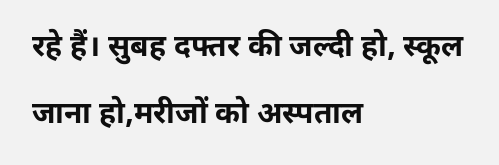रहे हैं। सुबह दफ्तर की जल्दी हो, स्कूल जाना हो,मरीजों को अस्पताल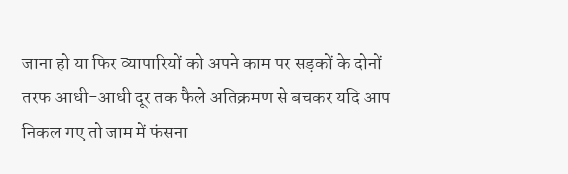जाना हो या फिर व्यापारियों को अपने काम पर सड़कों के दोनों तरफ आधी-आधी दूर तक फैले अतिक्रमण से बचकर यदि आप निकल गए तो जाम में फंसना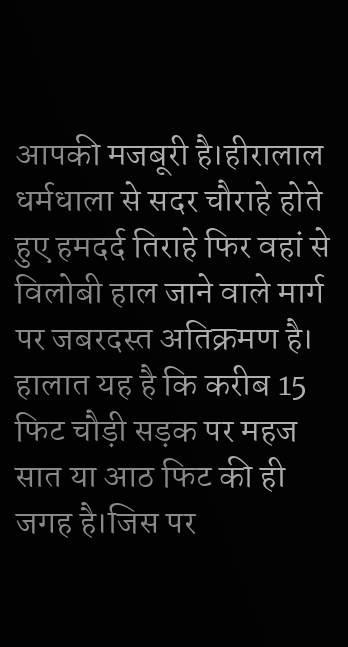आपकी मजबूरी है।हीरालाल धर्मधाला से सदर चौराहे होते हुए हमदर्द तिराहे फिर वहां से विलोबी हाल जाने वाले मार्ग पर जबरदस्त अतिक्रमण है। हालात यह है कि करीब 15 फिट चौड़ी सड़क पर महज सात या आठ फिट की ही जगह है।जिस पर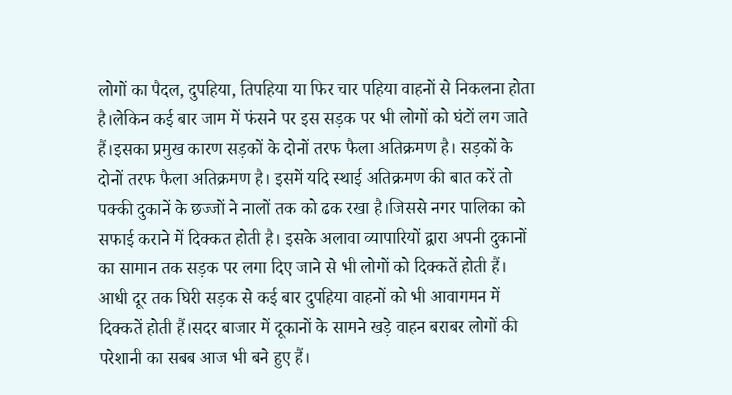लोगों का पैदल, दुपहिया, तिपहिया या फिर चार पहिया वाहनों से निकलना होता है।लेकिन कई बार जाम में फंसने पर इस सड़क पर भी लोगों को घंटों लग जाते हैं।इसका प्रमुख कारण सड़कों के दोनों तरफ फैला अतिक्रमण है। सड़कों के दोनों तरफ फैला अतिक्रमण है। इसमें यदि स्थाई अतिक्रमण की बात करें तो पक्की दुकानें के छज्जों ने नालों तक को ढक रखा है।जिससे नगर पालिका को सफाई कराने में दिक्कत होती है। इसके अलावा व्यापारियों द्वारा अपनी दुकानों का सामान तक सड़क पर लगा दिए जाने से भी लोगों को दिक्कतें होती हैं। आधी दूर तक घिरी सड़क से कई बार दुपहिया वाहनों को भी आवागमन में दिक्कतें होती हैं।सदर बाजार में दूकानों के सामने खड़े वाहन बराबर लोगों की परेशानी का सबब आज भी बने हुए हैं।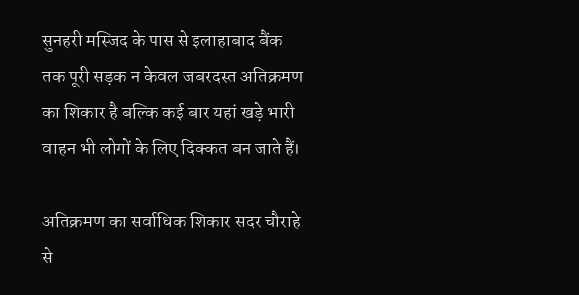सुनहरी मस्जिद के पास से इलाहाबाद बैंक तक पूरी सड़क न केवल जबरदस्त अतिक्रमण का शिकार है बल्कि कई बार यहां खड़े भारी वाहन भी लोगों के लिए दिक्कत बन जाते हैं।

अतिक्रमण का सर्वाधिक शिकार सदर चौराहे से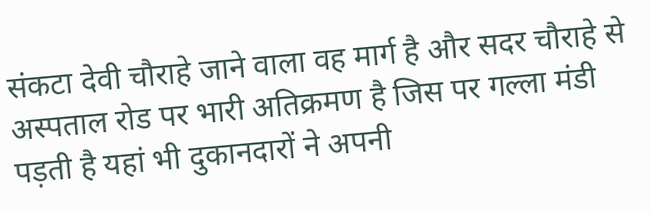संकटा देवी चौराहे जाने वाला वह मार्ग है और सदर चौराहे से अस्पताल रोड पर भारी अतिक्रमण है जिस पर गल्ला मंडी पड़ती है यहां भी दुकानदारों ने अपनी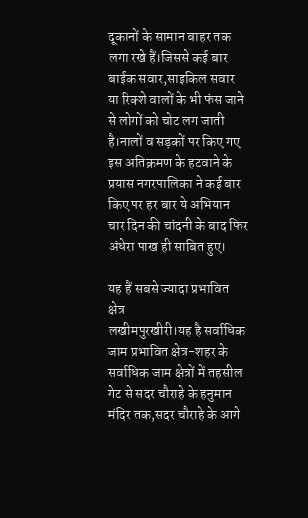दूकानों के सामान बाहर तक लगा रखे हैं।जिससे कई बार बाईक सवार,साइकिल सवार या रिक्शे वालों के भी फंस जाने से लोगों को चोट लग जाती है।नालों व सड़कों पर किए गए इस अतिक्रमण के हटवाने के प्रयास नगरपालिका ने कई बार किए पर हर बार ये अभियान चार दिन की चांदनी के बाद फिर अंधेरा पाख ही साबित हुए।

यह हैं सबसे ज्यादा प्रभावित क्षेत्र
लखीमपुरखीरी।यह है सर्वाधिक जाम प्रभावित क्षेत्र-शहर के सर्वाधिक जाम क्षेत्रों में तहसील गेट से सदर चौराहे के हनुमान मंदिर तक,सदर चौराहे के आगे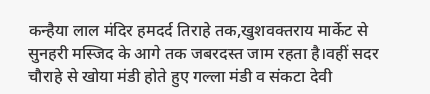कन्हैया लाल मंदिर हमदर्द तिराहे तक,खुशवक्तराय मार्केट से सुनहरी मस्जिद के आगे तक जबरदस्त जाम रहता है।वहीं सदर चौराहे से खोया मंडी होते हुए गल्ला मंडी व संकटा देवी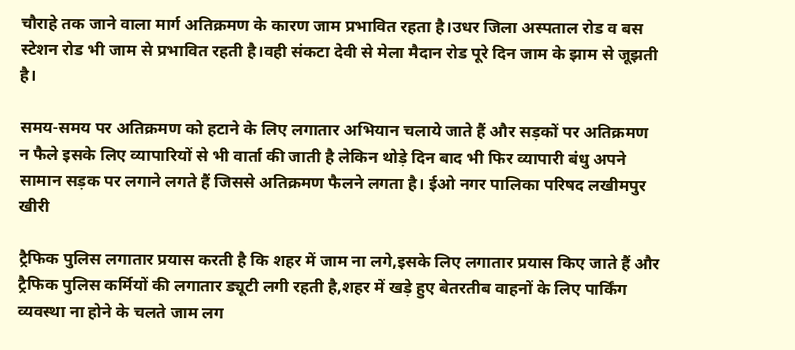चौराहे तक जाने वाला मार्ग अतिक्रमण के कारण जाम प्रभावित रहता है।उधर जिला अस्पताल रोड व बस स्टेशन रोड भी जाम से प्रभावित रहती है।वही संकटा देवी से मेला मैदान रोड पूरे दिन जाम के झाम से जूझती है।

समय-समय पर अतिक्रमण को हटाने के लिए लगातार अभियान चलाये जाते हैं और सड़कों पर अतिक्रमण न फैले इसके लिए व्यापारियों से भी वार्ता की जाती है लेकिन थोड़े दिन बाद भी फिर व्यापारी बंधु अपने सामान सड़क पर लगाने लगते हैं जिससे अतिक्रमण फैलने लगता है। ईओ नगर पालिका परिषद लखीमपुर खीरी

ट्रैफिक पुलिस लगातार प्रयास करती है कि शहर में जाम ना लगे,इसके लिए लगातार प्रयास किए जाते हैं और ट्रैफिक पुलिस कर्मियों की लगातार ड्यूटी लगी रहती है,शहर में खड़े हुए बेतरतीब वाहनों के लिए पार्किंग व्यवस्था ना होने के चलते जाम लग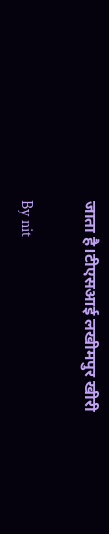जाता है।टीएसआई लखीमपुर खीरी

By nit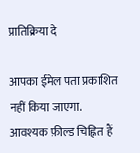प्रातिक्रिया दे

आपका ईमेल पता प्रकाशित नहीं किया जाएगा. आवश्यक फ़ील्ड चिह्नित हैं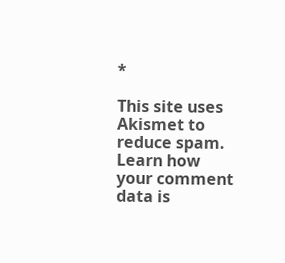*

This site uses Akismet to reduce spam. Learn how your comment data is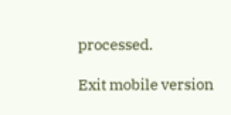processed.

Exit mobile version